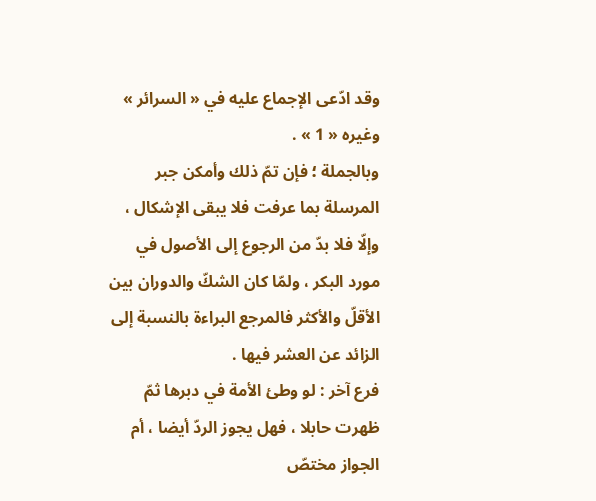وقد ادّعى الإجماع عليه في « السرائر » وغيره « 1 » .
وبالجملة ؛ فإن تمّ ذلك وأمكن جبر المرسلة بما عرفت فلا يبقى الإشكال ، وإلّا فلا بدّ من الرجوع إلى الأصول في مورد البكر ، ولمّا كان الشكّ والدوران بين الأقلّ والأكثر فالمرجع البراءة بالنسبة إلى الزائد عن العشر فيها .
فرع آخر : لو وطئ الأمة في دبرها ثمّ ظهرت حابلا ، فهل يجوز الردّ أيضا ، أم الجواز مختصّ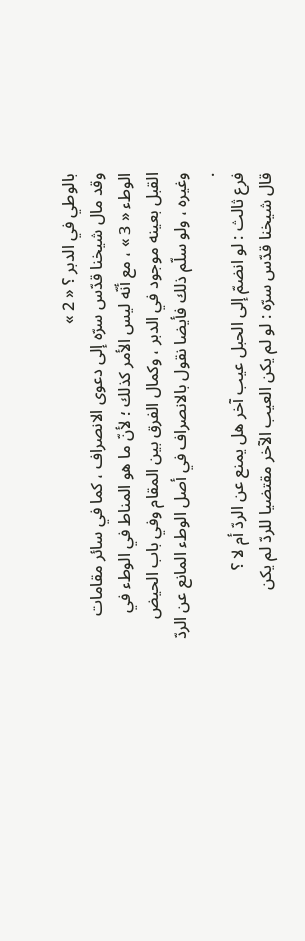بالوطي في الدبر ؟ « 2 »
وقد مال شيخنا قدّس سرّه إلى دعوى الانصراف ، كما في سائر مقامات الوطء « 3 » ، مع أنّه ليس الأمر كذلك ؛ لأنّ ما هو المناط في الوطء في القبل بعينه موجود في الدبر ، وكمال الفرق بين المقام وفي باب الحيض وغيره ، ولو سلّم ذلك فأيضا نقول بالانصراف في أصل الوطء المانع عن الردّ .
فرع ثالث : لو انضمّ إلى الحبل عيب آخر هل يمنع عن الردّ أم لا ؟
قال شيخنا قدّس سرّه : لو لم يكن العيب الآخر مقتضيا للردّ لم يكن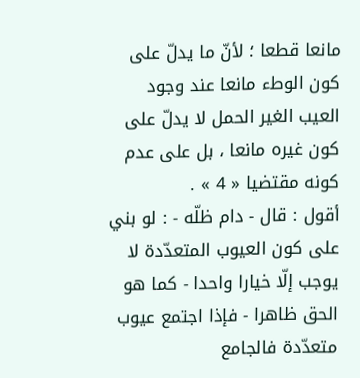مانعا قطعا ؛ لأنّ ما يدلّ على كون الوطء مانعا عند وجود العيب الغير الحمل لا يدلّ على كون غيره مانعا ، بل على عدم كونه مقتضيا « 4 » .
أقول : قال - دام ظلّه - : لو بني على كون العيوب المتعدّدة لا يوجب إلّا خيارا واحدا - كما هو الحق ظاهرا - فإذا اجتمع عيوب متعدّدة فالجامع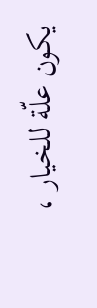يكون علّة للخيار ،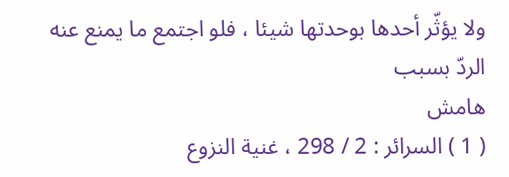ولا يؤثّر أحدها بوحدتها شيئا ، فلو اجتمع ما يمنع عنه الردّ بسبب
هامش
( 1 ) السرائر : 2 / 298 ، غنية النزوع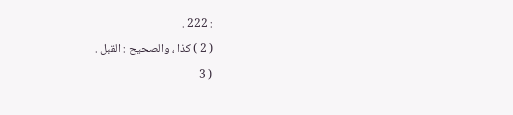: 222 .
( 2 ) كذا ، والصحيح : القبل .
( 3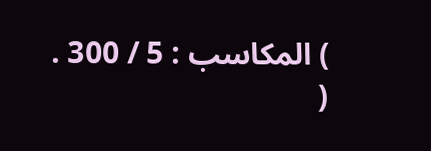) المكاسب : 5 / 300 .
(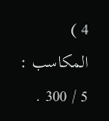4 ) المكاسب : 5 / 300 .